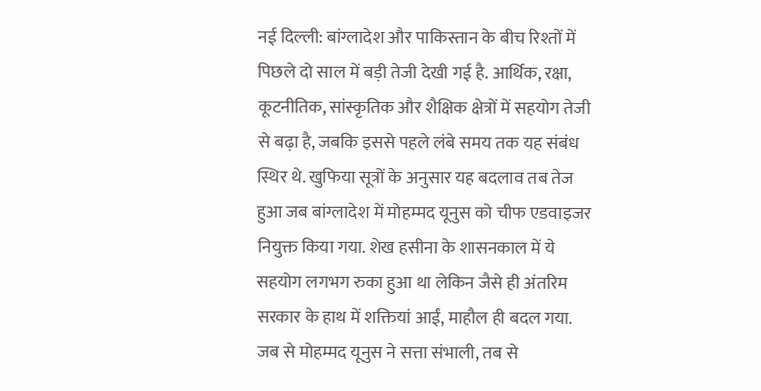नई दिल्ली: बांग्लादेश और पाकिस्तान के बीच रिश्तों में पिछले दो साल में बड़ी तेजी देखी गई है. आर्थिक, रक्षा, कूटनीतिक, सांस्कृतिक और शैक्षिक क्षेत्रों में सहयोग तेजी से बढ़ा है, जबकि इससे पहले लंबे समय तक यह संबंध स्थिर थे. खुफिया सूत्रों के अनुसार यह बदलाव तब तेज हुआ जब बांग्लादेश में मोहम्मद यूनुस को चीफ एडवाइजर नियुक्त किया गया. शेख हसीना के शासनकाल में ये सहयोग लगभग रुका हुआ था लेकिन जैसे ही अंतरिम सरकार के हाथ में शक्तियां आईं, माहौल ही बदल गया.
जब से मोहम्मद यूनुस ने सत्ता संभाली, तब से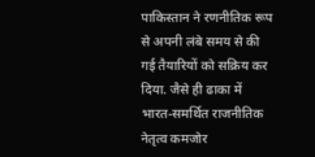पाकिस्तान ने रणनीतिक रूप से अपनी लंबे समय से की गई तैयारियों को सक्रिय कर दिया. जैसे ही ढाका में भारत-समर्थित राजनीतिक नेतृत्व कमजोर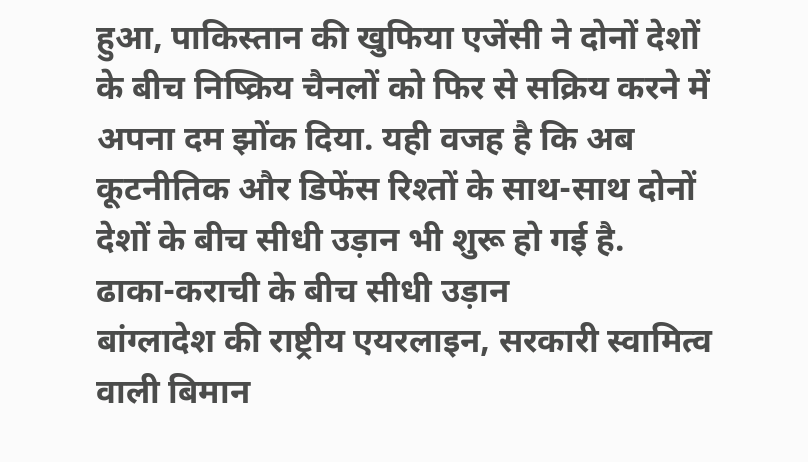हुआ, पाकिस्तान की खुफिया एजेंसी ने दोनों देशों के बीच निष्क्रिय चैनलों को फिर से सक्रिय करने में अपना दम झोंक दिया. यही वजह है कि अब कूटनीतिक और डिफेंस रिश्तों के साथ-साथ दोनों देशों के बीच सीधी उड़ान भी शुरू हो गई है.
ढाका-कराची के बीच सीधी उड़ान
बांग्लादेश की राष्ट्रीय एयरलाइन, सरकारी स्वामित्व वाली बिमान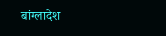बांग्लादेश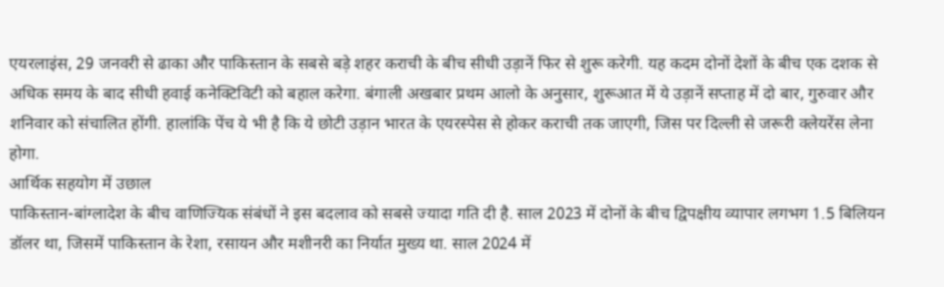एयरलाइंस, 29 जनवरी से ढाका और पाकिस्तान के सबसे बड़े शहर कराची के बीच सीधी उड़ानें फिर से शुरू करेगी. यह कदम दोनों देशों के बीच एक दशक से अधिक समय के बाद सीधी हवाई कनेक्टिविटी को बहाल करेगा. बंगाली अखबार प्रथम आलो के अनुसार, शुरूआत में ये उड़ानें सप्ताह में दो बार, गुरुवार और शनिवार को संचालित होंगी. हालांकि पेंच ये भी है कि ये छोटी उड़ान भारत के एयरस्पेस से होकर कराची तक जाएगी, जिस पर दिल्ली से जरूरी क्लेयरेंस लेना होगा.
आर्थिक सहयोग में उछाल
पाकिस्तान-बांग्लादेश के बीच वाणिज्यिक संबंधों ने इस बदलाव को सबसे ज्यादा गति दी है. साल 2023 में दोनों के बीच द्विपक्षीय व्यापार लगभग 1.5 बिलियन डॉलर था, जिसमें पाकिस्तान के रेशा, रसायन और मशीनरी का निर्यात मुख्य था. साल 2024 में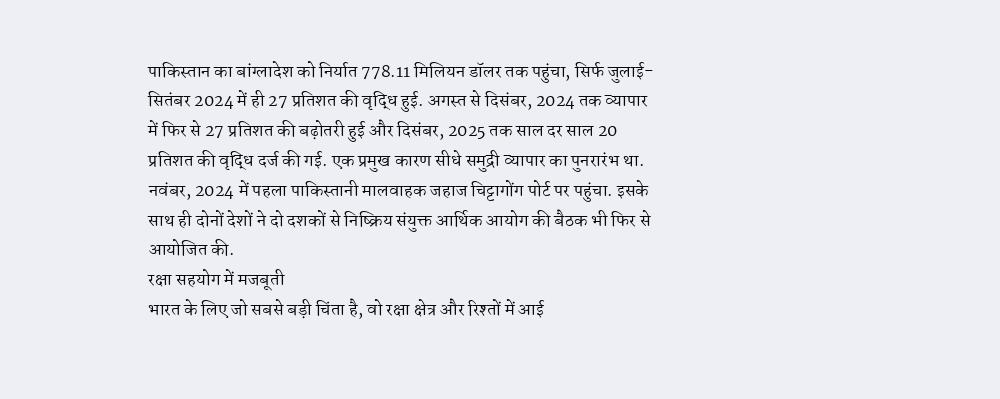पाकिस्तान का बांग्लादेश को निर्यात 778.11 मिलियन डॉलर तक पहुंचा, सिर्फ जुलाई-सितंबर 2024 में ही 27 प्रतिशत की वृद्धि हुई. अगस्त से दिसंबर, 2024 तक व्यापार में फिर से 27 प्रतिशत की बढ़ोतरी हुई और दिसंबर, 2025 तक साल दर साल 20 प्रतिशत की वृद्धि दर्ज की गई. एक प्रमुख कारण सीधे समुद्री व्यापार का पुनरारंभ था. नवंबर, 2024 में पहला पाकिस्तानी मालवाहक जहाज चिट्टागोंग पोर्ट पर पहुंचा. इसके साथ ही दोनों देशों ने दो दशकों से निष्क्रिय संयुक्त आर्थिक आयोग की बैठक भी फिर से आयोजित की.
रक्षा सहयोग में मजबूती
भारत के लिए जो सबसे बड़ी चिंता है, वो रक्षा क्षेत्र और रिश्तों में आई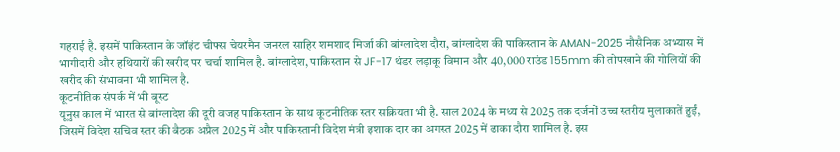गहराई है. इसमें पाकिस्तान के जॉइंट चीफ्स चेयरमैन जनरल साहिर शमशाद मिर्जा की बांग्लादेश दौरा, बांग्लादेश की पाकिस्तान के AMAN-2025 नौसैनिक अभ्यास में भागीदारी और हथियारों की खरीद पर चर्चा शामिल है. बांग्लादेश, पाकिस्तान से JF-17 थंडर लड़ाकू विमान और 40,000 राउंड 155mm की तोपखाने की गोलियों की खरीद की संभावना भी शामिल है.
कूटनीतिक संपर्क में भी बूस्ट
यूनुस काल में भारत से बांग्लादेश की दूरी वजह पाकिस्तान के साथ कूटनीतिक स्तर सक्रियता भी है. साल 2024 के मध्य से 2025 तक दर्जनों उच्च स्तरीय मुलाकातें हुईं, जिसमें विदेश सचिव स्तर की बैठक अप्रैल 2025 में और पाकिस्तानी विदेश मंत्री इशाक दार का अगस्त 2025 में ढाका दौरा शामिल है. इस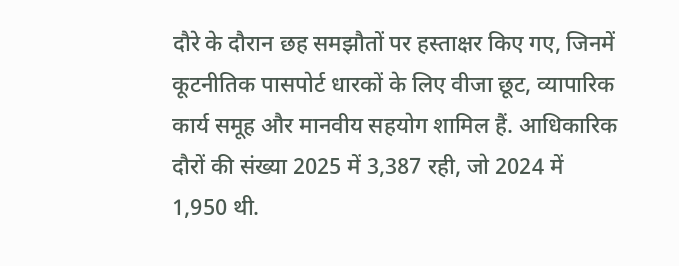दौरे के दौरान छह समझौतों पर हस्ताक्षर किए गए, जिनमें कूटनीतिक पासपोर्ट धारकों के लिए वीजा छूट, व्यापारिक कार्य समूह और मानवीय सहयोग शामिल हैं. आधिकारिक दौरों की संख्या 2025 में 3,387 रही, जो 2024 में 1,950 थी.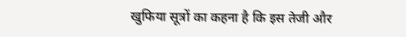खुफिया सूत्रों का कहना है कि इस तेजी और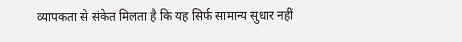व्यापकता से संकेत मिलता है कि यह सिर्फ सामान्य सुधार नहीं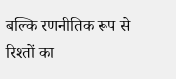बल्कि रणनीतिक रूप से रिश्तों का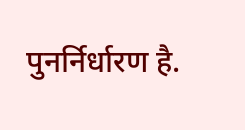पुनर्निर्धारण है.